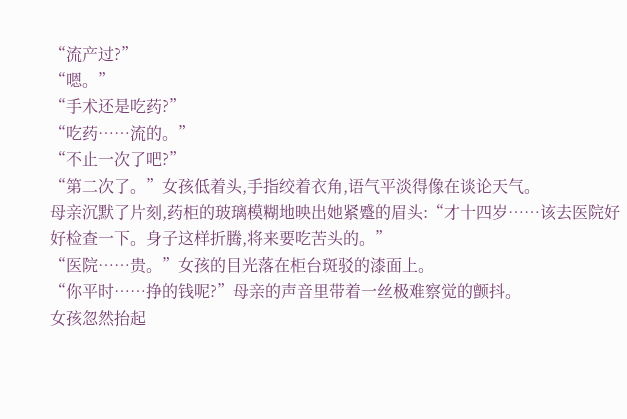“流产过?”
“嗯。”
“手术还是吃药?”
“吃药……流的。”
“不止一次了吧?”
“第二次了。”女孩低着头,手指绞着衣角,语气平淡得像在谈论天气。
母亲沉默了片刻,药柜的玻璃模糊地映出她紧蹙的眉头:“才十四岁……该去医院好好检查一下。身子这样折腾,将来要吃苦头的。”
“医院……贵。”女孩的目光落在柜台斑驳的漆面上。
“你平时……挣的钱呢?”母亲的声音里带着一丝极难察觉的颤抖。
女孩忽然抬起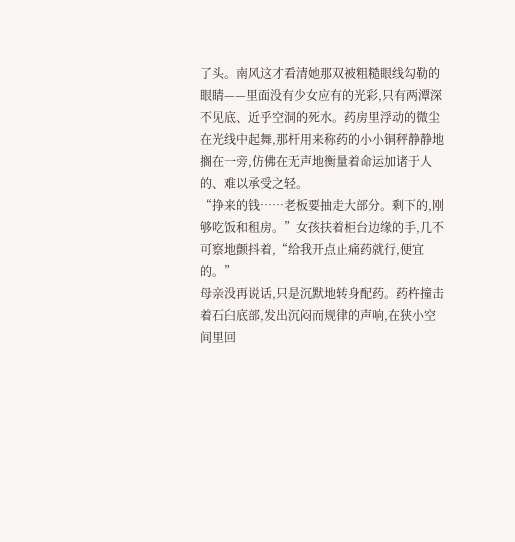了头。南风这才看清她那双被粗糙眼线勾勒的眼睛——里面没有少女应有的光彩,只有两潭深不见底、近乎空洞的死水。药房里浮动的微尘在光线中起舞,那杆用来称药的小小铜秤静静地搁在一旁,仿佛在无声地衡量着命运加诸于人的、难以承受之轻。
“挣来的钱……老板要抽走大部分。剩下的,刚够吃饭和租房。”女孩扶着柜台边缘的手,几不可察地颤抖着,“给我开点止痛药就行,便宜的。”
母亲没再说话,只是沉默地转身配药。药杵撞击着石臼底部,发出沉闷而规律的声响,在狭小空间里回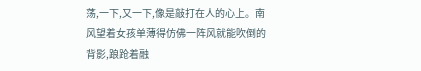荡,一下,又一下,像是敲打在人的心上。南风望着女孩单薄得仿佛一阵风就能吹倒的背影,踉跄着融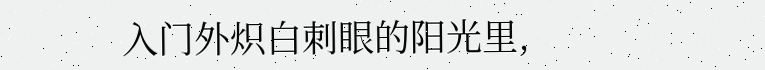入门外炽白刺眼的阳光里,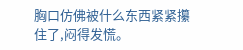胸口仿佛被什么东西紧紧攥住了,闷得发慌。